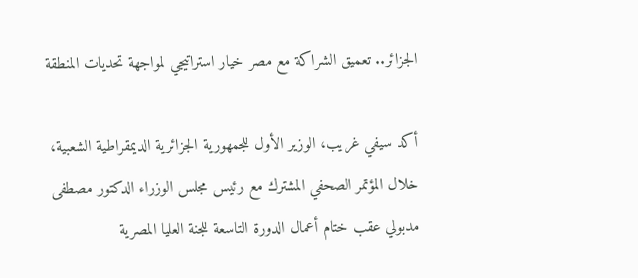الجزائر.. تعميق الشراكة مع مصر خيار استراتيجي لمواجهة تحديات المنطقة

أكد سيفي غريب، الوزير الأول للجمهورية الجزائرية الديمقراطية الشعبية، خلال المؤتمر الصحفي المشترك مع رئيس مجلس الوزراء الدكتور مصطفى مدبولي عقب ختام أعمال الدورة التاسعة للجنة العليا المصرية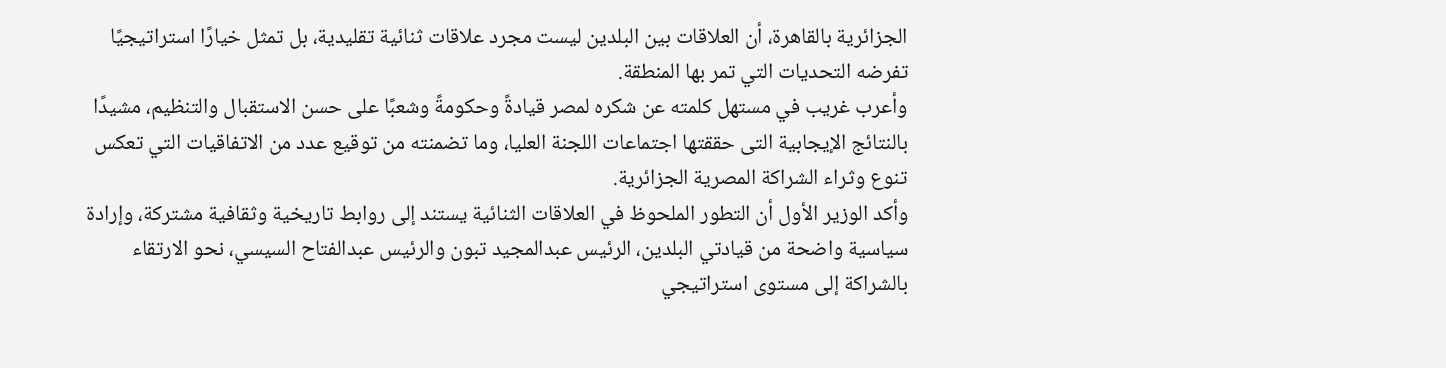الجزائرية بالقاهرة، أن العلاقات بين البلدين ليست مجرد علاقات ثنائية تقليدية، بل تمثل خيارًا استراتيجيًا تفرضه التحديات التي تمر بها المنطقة.
وأعرب غريب في مستهل كلمته عن شكره لمصر قيادةً وحكومةً وشعبًا على حسن الاستقبال والتنظيم، مشيدًا بالنتائج الإيجابية التى حققتها اجتماعات اللجنة العليا، وما تضمنته من توقيع عدد من الاتفاقيات التي تعكس تنوع وثراء الشراكة المصرية الجزائرية.
وأكد الوزير الأول أن التطور الملحوظ في العلاقات الثنائية يستند إلى روابط تاريخية وثقافية مشتركة، وإرادة سياسية واضحة من قيادتي البلدين، الرئيس عبدالمجيد تبون والرئيس عبدالفتاح السيسي، نحو الارتقاء بالشراكة إلى مستوى استراتيجي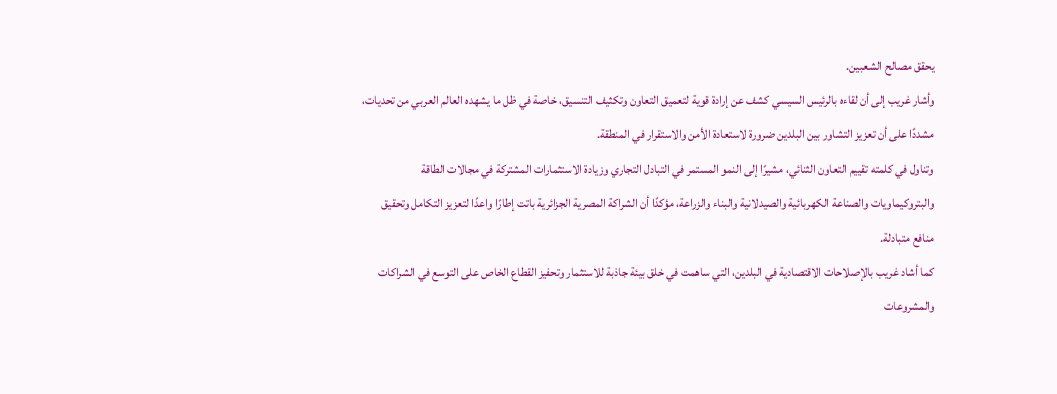يحقق مصالح الشعبين.
وأشار غريب إلى أن لقاءه بالرئيس السيسي كشف عن إرادة قوية لتعميق التعاون وتكثيف التنسيق، خاصة في ظل ما يشهده العالم العربي من تحديات، مشددًا على أن تعزيز التشاور بين البلدين ضرورة لاستعادة الأمن والاستقرار في المنطقة.
وتناول في كلمته تقييم التعاون الثنائي، مشيرًا إلى النمو المستمر في التبادل التجاري وزيادة الاستثمارات المشتركة في مجالات الطاقة والبتروكيماويات والصناعة الكهربائية والصيدلانية والبناء والزراعة، مؤكدًا أن الشراكة المصرية الجزائرية باتت إطارًا واعدًا لتعزيز التكامل وتحقيق منافع متبادلة.
كما أشاد غريب بالإصلاحات الاقتصادية في البلدين، التي ساهمت في خلق بيئة جاذبة للاستثمار وتحفيز القطاع الخاص على التوسع في الشراكات والمشروعات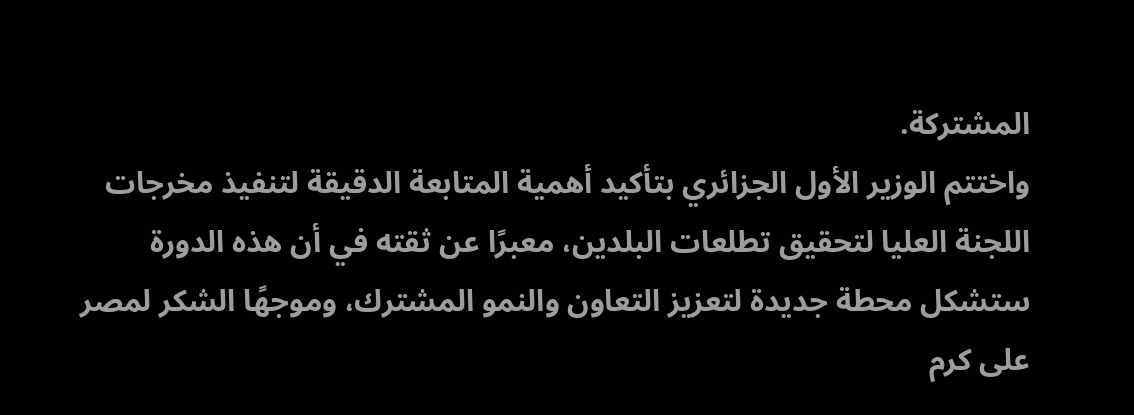المشتركة.
واختتم الوزير الأول الجزائري بتأكيد أهمية المتابعة الدقيقة لتنفيذ مخرجات اللجنة العليا لتحقيق تطلعات البلدين، معبرًا عن ثقته في أن هذه الدورة ستشكل محطة جديدة لتعزيز التعاون والنمو المشترك، وموجهًا الشكر لمصر على كرم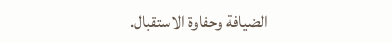الضيافة وحفاوة الاستقبال.